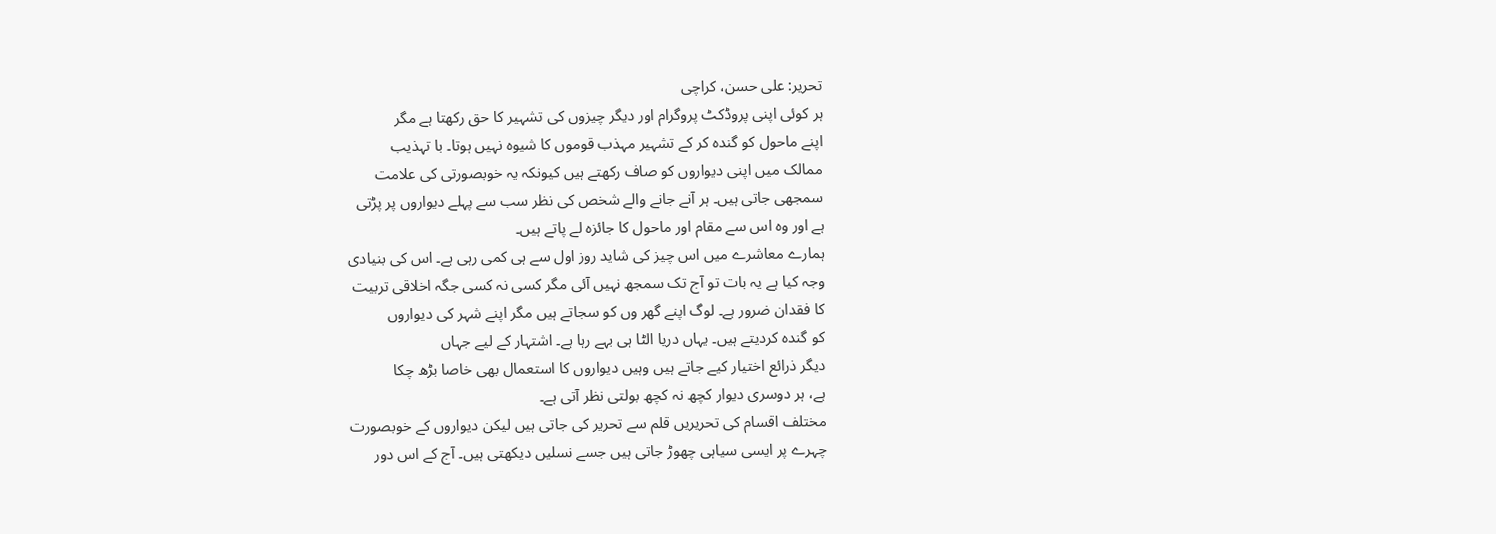تحریر: علی حسن، کراچی
ہر کوئی اپنی پروڈکٹ پروگرام اور دیگر چیزوں کی تشہیر کا حق رکھتا ہے مگر
اپنے ماحول کو گندہ کر کے تشہیر مہذب قوموں کا شیوہ نہیں ہوتا۔ با تہذیب
ممالک میں اپنی دیواروں کو صاف رکھتے ہیں کیونکہ یہ خوبصورتی کی علامت
سمجھی جاتی ہیں۔ ہر آنے جانے والے شخص کی نظر سب سے پہلے دیواروں پر پڑتی
ہے اور وہ اس سے مقام اور ماحول کا جائزہ لے پاتے ہیں۔
ہمارے معاشرے میں اس چیز کی شاید روز اول سے ہی کمی رہی ہے۔ اس کی بنیادی
وجہ کیا ہے یہ بات تو آج تک سمجھ نہیں آئی مگر کسی نہ کسی جگہ اخلاقی تربیت
کا فقدان ضرور ہے۔ لوگ اپنے گھر وں کو سجاتے ہیں مگر اپنے شہر کی دیواروں
کو گندہ کردیتے ہیں۔ یہاں دریا الٹا ہی بہے رہا ہے۔ اشتہار کے لیے جہاں
دیگر ذرائع اختیار کیے جاتے ہیں وہیں دیواروں کا استعمال بھی خاصا بڑھ چکا
ہے، ہر دوسری دیوار کچھ نہ کچھ بولتی نظر آتی ہے۔
مختلف اقسام کی تحریریں قلم سے تحریر کی جاتی ہیں لیکن دیواروں کے خوبصورت
چہرے پر ایسی سیاہی چھوڑ جاتی ہیں جسے نسلیں دیکھتی ہیں۔ آج کے اس دور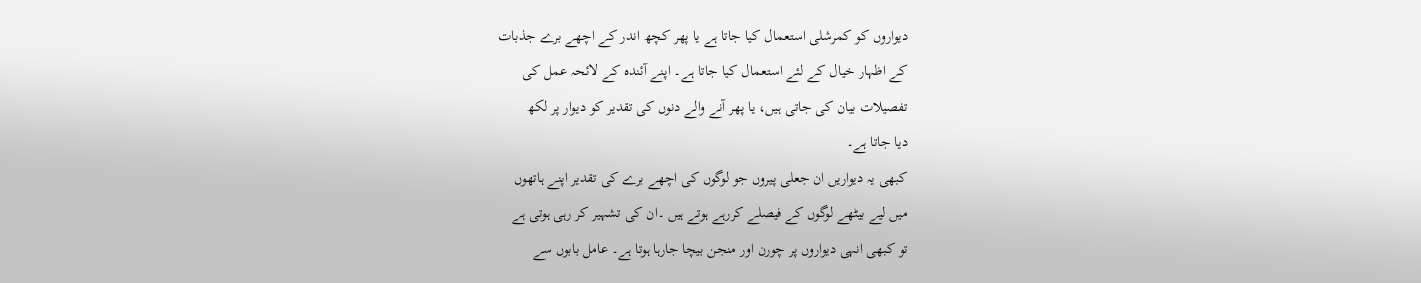دیواروں کو کمرشلی استعمال کیا جاتا ہے یا پھر کچھ اندر کے اچھے برے جذبات
کے اظہار خیال کے لئے استعمال کیا جاتا ہے۔ اپنے آئندہ کے لائحہ عمل کی
تفصیلات بیان کی جاتی ہیں، یا پھر آنے والے دنوں کی تقدیر کو دیوار پر لکھ
دیا جاتا ہے۔
کبھی یہ دیواریں ان جعلی پیروں جو لوگوں کی اچھے برے کی تقدیر اپنے ہاتھوں
میں لیے بیٹھے لوگوں کے فیصلے کررہے ہوتے ہیں ۔ان کی تشہیر کر رہی ہوتی ہے
تو کبھی انہی دیواروں پر چورن اور منجن بیچا جارہا ہوتا ہے۔ عامل بابوں سے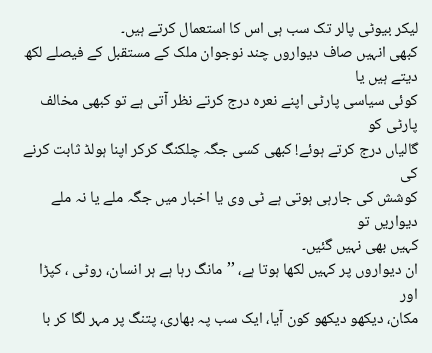لیکر بیوٹی پالر تک سب ہی اس کا استعمال کرتے ہیں۔
کبھی انہیں صاف دیواروں چند نوجوان ملک کے مستقبل کے فیصلے لکھ دیتے ہیں یا
کوئی سیاسی پارٹی اپنے نعرہ درج کرتے نظر آتی ہے تو کبھی مخالف پارٹی کو
گالیاں درج کرتے ہوئے! کبھی کسی جگہ چلکنگ کرکر اپنا ہولڈ ثابت کرنے کی
کوشش کی جارہی ہوتی ہے ٹی وی یا اخبار میں جگہ ملے یا نہ ملے دیواریں تو
کہیں بھی نہیں گئیں۔
ان دیواروں پر کہیں لکھا ہوتا ہے، ’’مانگ رہا ہے ہر انسان، روٹی ، کپڑا اور
مکان، دیکھو دیکھو کون آیا، ایک سب پہ بھاری، پتنگ پر مہر لگا کر با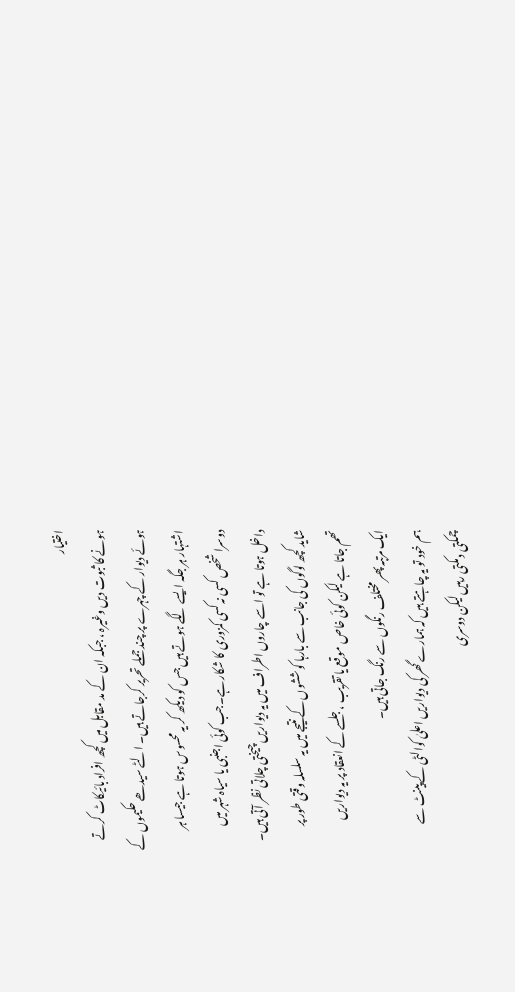اختیار
ہونے کا ثبوت دیں وغیرہ ، جبکہ ان کے مد مقابل میں کچھ افراد بائیکاٹ کرتے
ہوئے دیوار کے چہرے پر چند جملے تحریر کرجاتے ہیں۔ الٹے سیدھے حکیموں کے
اشتہار ہر جگہ ایسے لگے ہوتے ہیں جس کو دیکھ کر یہ محسوس ہوتا ہے جیسا ہر
دوسرا شخص کسی نہ کسی کمزوری کا شکار ہے۔جب کوئی اجنبی یا سیاہ شہر میں
داخل ہوتا ہے تو اسے چاروں اطراف میں یہ دیواریں چیختی چلاتی نظر آتی ہیں۔
شاید کچھ لوگوں کی جانب سے بارہا کوششوں کے نتیجے میں یہ سلسلہ وقتی طور پر
تھم جاتا ہے لیکن کوئی خاص موقع یا تقریب ، جلسے کے انعقاد پر یہ دیواریں
ایک مرتبہ پھر مختلف رنگوں سے رنگ جاتی ہیں۔
ہم خود تو یہ چاہتے ہیں کہ ہمارے گھر کی دیواریں اعلیٰ کوالٹی کے پینٹ سے
چمکتی دمکتی رہیں لیکن دوسری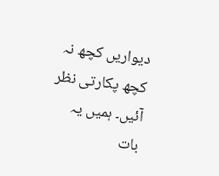دیواریں کچھ نہ کچھ پکارتی نظر آئیں۔ ہمیں یہ
بات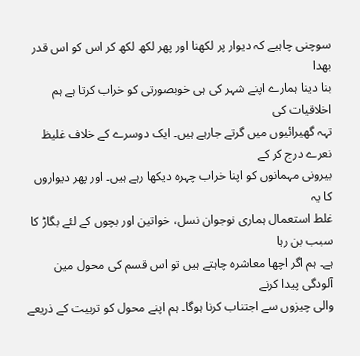سوچنی چاہیے کہ دیوار پر لکھنا اور پھر لکھ لکھ کر اس کو اس قدر بھدا
بنا دینا ہمارے اپنے شہر کی ہی خوبصورتی کو خراب کرتا ہے ہم اخلاقیات کی
تہہ گھیرائیوں میں گرتے جارہے ہیں۔ ایک دوسرے کے خلاف غلیظ نعرے درج کر کے
بیرونی مہمانوں کو اپنا خراب چہرہ دیکھا رہے ہیں۔ اور پھر دیواروں کا یہ
غلط استعمال ہماری نوجوان نسل، خواتین اور بچوں کے لئے بگاڑ کا سبب بن رہا
ہے۔ ہم اگر اچھا معاشرہ چاہتے ہیں تو اس قسم کی محول مین آلودگی پیدا کرنے
والی چیزوں سے اجتناب کرنا ہوگا۔ ہم اپنے محول کو تربیت کے ذریعے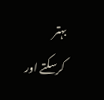بہتر
کرسکتے اور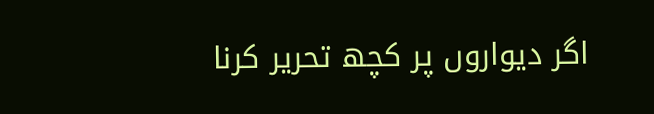اگر دیواروں پر کچھ تحریر کرنا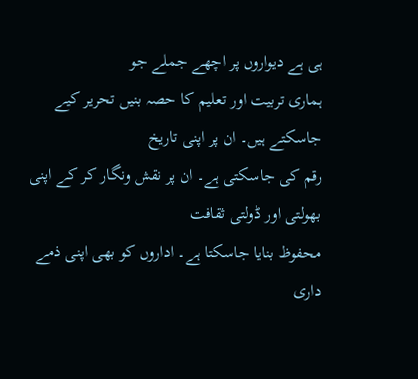ہی ہے دیواروں پر اچھے جملے جو
ہماری تربیت اور تعلیم کا حصہ بنیں تحریر کیے جاسکتے ہیں۔ ان پر اپنی تاریخ
رقم کی جاسکتی ہے۔ ان پر نقش ونگار کر کے اپنی بھولتی اور ڈولتی ثقافت
محفوظ بنایا جاسکتا ہے۔ اداروں کو بھی اپنی ذمے داری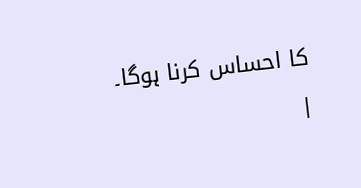کا احساس کرنا ہوگا۔
|